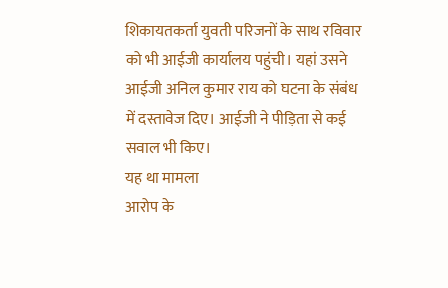शिकायतकर्ता युवती परिजनों के साथ रविवार को भी आईजी कार्यालय पहुंची। यहां उसने आईजी अनिल कुमार राय को घटना के संबंध में दस्तावेज दिए। आईजी ने पीड़िता से कई सवाल भी किए।
यह था मामला
आरोप के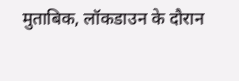मुताबिक, लॉकडाउन के दौरान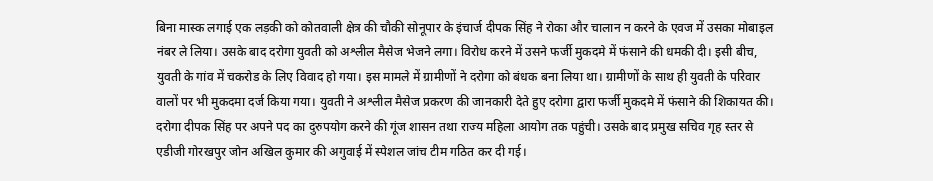बिना मास्क लगाई एक लड़की को कोतवाली क्षेत्र की चौकी सोनूपार के इंचार्ज दीपक सिंह ने रोका और चालान न करने के एवज में उसका मोबाइल नंबर ले लिया। उसके बाद दरोगा युवती को अश्लील मैसेज भेजने लगा। विरोध करने में उसने फर्जी मुकदमे में फंसाने की धमकी दी। इसी बीच, युवती के गांव में चकरोड के लिए विवाद हो गया। इस मामले में ग्रामीणों ने दरोगा को बंधक बना लिया था। ग्रामीणों के साथ ही युवती के परिवार वालों पर भी मुकदमा दर्ज किया गया। युवती ने अश्लील मैसेज प्रकरण की जानकारी देते हुए दरोगा द्वारा फर्जी मुकदमे में फंसाने की शिकायत की। दरोगा दीपक सिंह पर अपने पद का दुरुपयोग करने की गूंज शासन तथा राज्य महिला आयोग तक पहुंची। उसके बाद प्रमुख सचिव गृह स्तर से एडीजी गोरखपुर जोन अखिल कुमार की अगुवाई में स्पेशल जांच टीम गठित कर दी गई।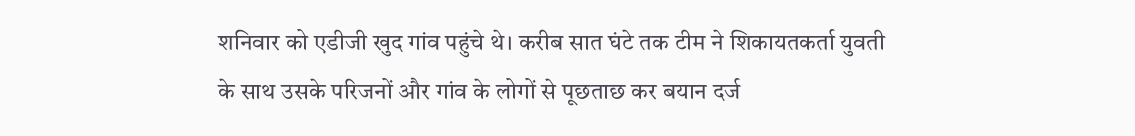शनिवार को एडीजी खुद गांव पहुंचे थे। करीब सात घंटे तक टीम ने शिकायतकर्ता युवती के साथ उसके परिजनों और गांव के लोगों से पूछताछ कर बयान दर्ज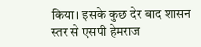किया। इसके कुछ देर बाद शासन स्तर से एसपी हेमराज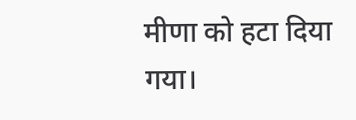मीणा को हटा दिया गया।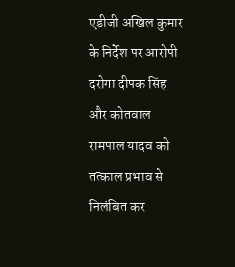एडीजी अखिल कुमार के निर्देश पर आरोपी दरोगा दीपक सिंह और कोतवाल रामपाल यादव को तत्काल प्रभाव से निलंबित कर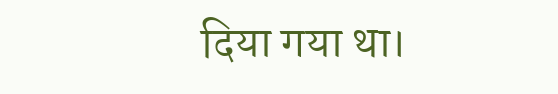दिया गया था।